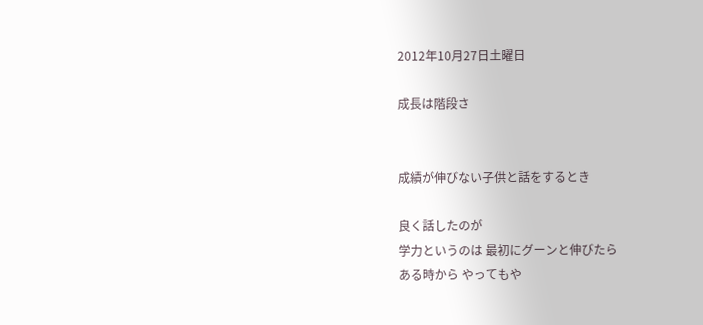2012年10月27日土曜日

成長は階段さ


成績が伸びない子供と話をするとき

良く話したのが
学力というのは 最初にグーンと伸びたら
ある時から やってもや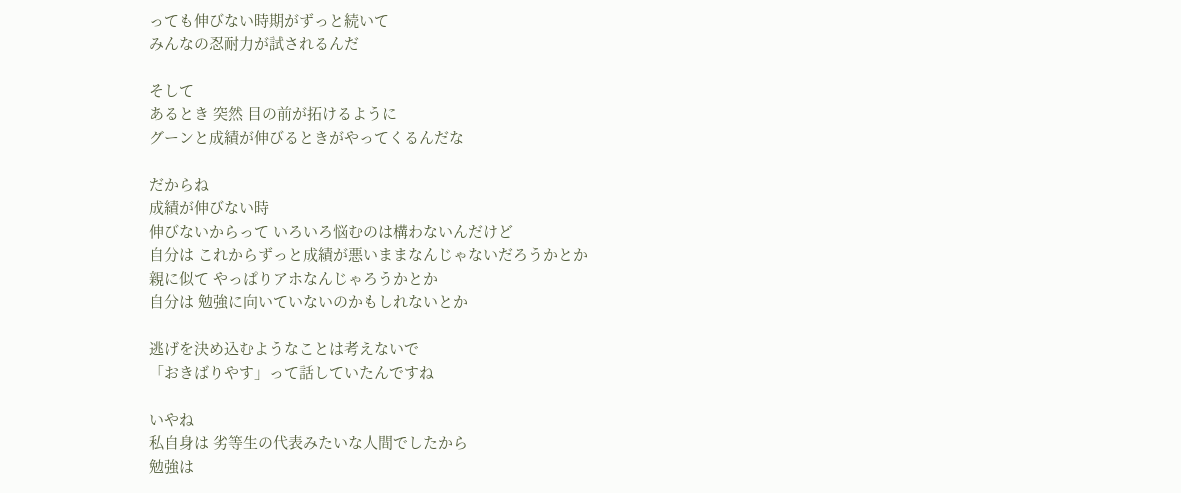っても伸びない時期がずっと続いて
みんなの忍耐力が試されるんだ

そして
あるとき 突然 目の前が拓けるように
グーンと成績が伸びるときがやってくるんだな

だからね
成績が伸びない時
伸びないからって いろいろ悩むのは構わないんだけど
自分は これからずっと成績が悪いままなんじゃないだろうかとか
親に似て やっぱりアホなんじゃろうかとか
自分は 勉強に向いていないのかもしれないとか

逃げを決め込むようなことは考えないで
「おきばりやす」って話していたんですね

いやね
私自身は 劣等生の代表みたいな人間でしたから
勉強は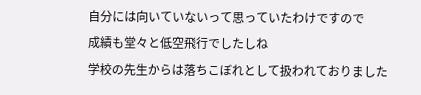自分には向いていないって思っていたわけですので
成績も堂々と低空飛行でしたしね
学校の先生からは落ちこぼれとして扱われておりました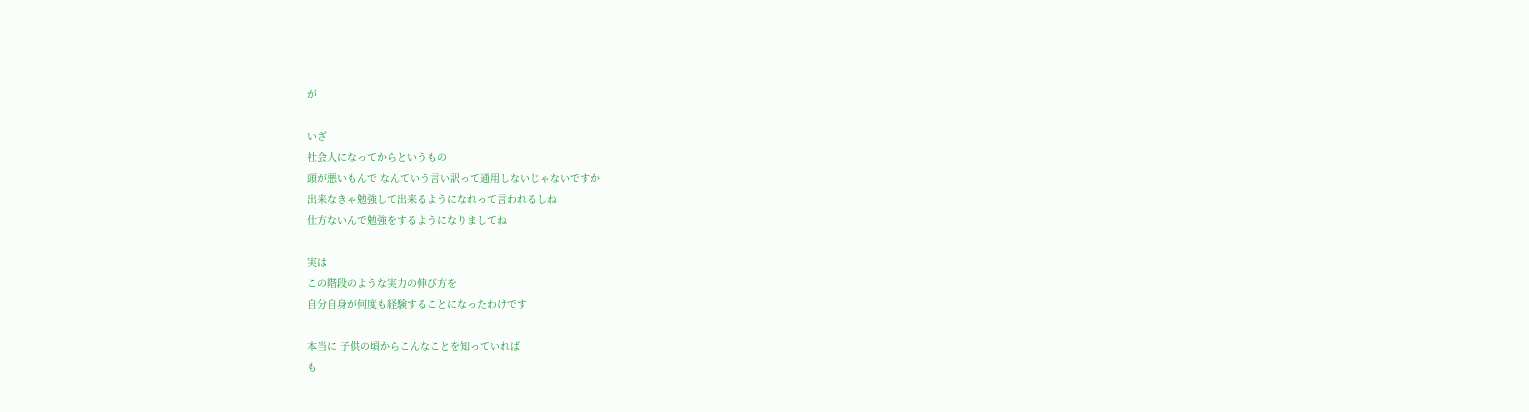が

いざ
社会人になってからというもの
頭が悪いもんで なんていう言い訳って通用しないじゃないですか
出来なきゃ勉強して出来るようになれって言われるしね
仕方ないんで勉強をするようになりましてね

実は
この階段のような実力の伸び方を
自分自身が何度も経験することになったわけです

本当に 子供の頃からこんなことを知っていれば
も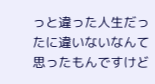っと違った人生だったに違いないなんて思ったもんですけど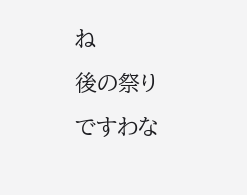ね
後の祭りですわな